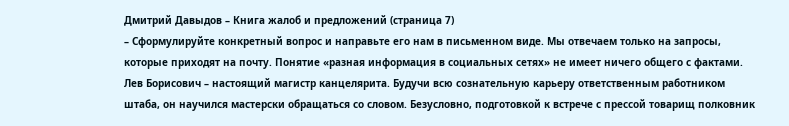Дмитрий Давыдов – Книга жалоб и предложений (страница 7)
– Сформулируйте конкретный вопрос и направьте его нам в письменном виде. Мы отвечаем только на запросы, которые приходят на почту. Понятие «разная информация в социальных сетях» не имеет ничего общего с фактами.
Лев Борисович – настоящий магистр канцелярита. Будучи всю сознательную карьеру ответственным работником штаба, он научился мастерски обращаться со словом. Безусловно, подготовкой к встрече с прессой товарищ полковник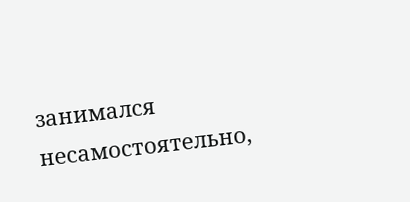занимался несамостоятельно,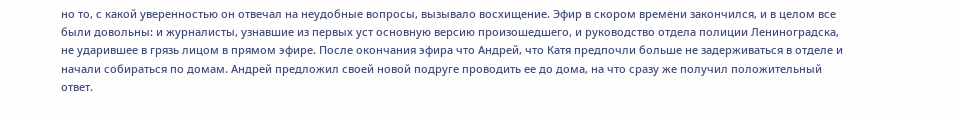но то, с какой уверенностью он отвечал на неудобные вопросы, вызывало восхищение. Эфир в скором времени закончился, и в целом все были довольны: и журналисты, узнавшие из первых уст основную версию произошедшего, и руководство отдела полиции Лениноградска, не ударившее в грязь лицом в прямом эфире. После окончания эфира что Андрей, что Катя предпочли больше не задерживаться в отделе и начали собираться по домам. Андрей предложил своей новой подруге проводить ее до дома, на что сразу же получил положительный ответ.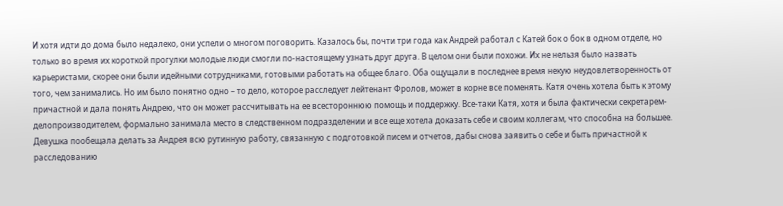И хотя идти до дома было недалеко, они успели о многом поговорить. Казалось бы, почти три года как Андрей работал с Катей бок о бок в одном отделе, но только во время их короткой прогулки молодые люди смогли по-настоящему узнать друг друга. В целом они были похожи. Их не нельзя было назвать карьеристами, скорее они были идейными сотрудниками, готовыми работать на общее благо. Оба ощущали в последнее время некую неудовлетворенность от того, чем занимались. Но им было понятно одно – то дело, которое расследует лейтенант Фролов, может в корне все поменять. Катя очень хотела быть к этому причастной и дала понять Андрею, что он может рассчитывать на ее всестороннюю помощь и поддержку. Все-таки Катя, хотя и была фактически секретарем-делопроизводителем, формально занимала место в следственном подразделении и все еще хотела доказать себе и своим коллегам, что способна на большее. Девушка пообещала делать за Андрея всю рутинную работу, связанную с подготовкой писем и отчетов, дабы снова заявить о себе и быть причастной к расследованию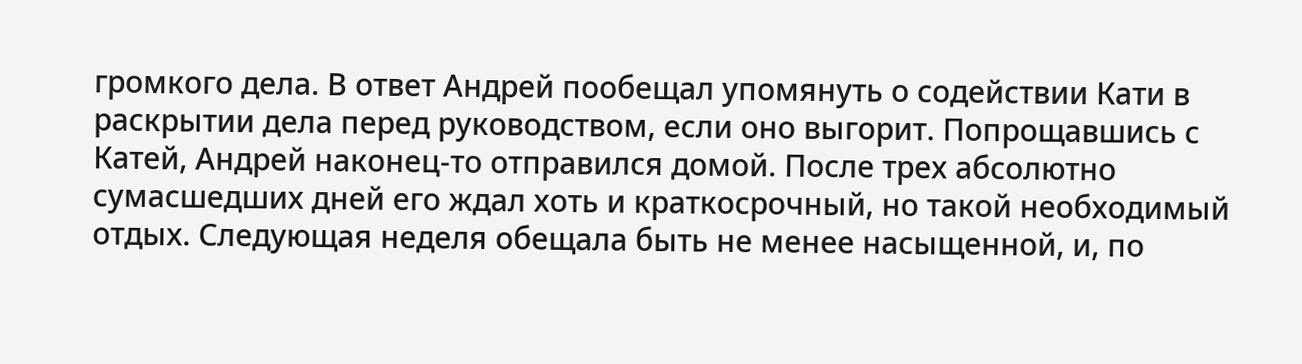громкого дела. В ответ Андрей пообещал упомянуть о содействии Кати в раскрытии дела перед руководством, если оно выгорит. Попрощавшись с Катей, Андрей наконец-то отправился домой. После трех абсолютно сумасшедших дней его ждал хоть и краткосрочный, но такой необходимый отдых. Следующая неделя обещала быть не менее насыщенной, и, по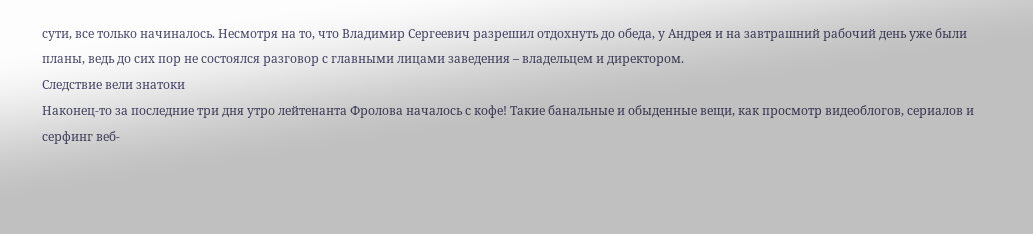сути, все только начиналось. Несмотря на то, что Владимир Сергеевич разрешил отдохнуть до обеда, у Андрея и на завтрашний рабочий день уже были планы, ведь до сих пор не состоялся разговор с главными лицами заведения – владельцем и директором.
Следствие вели знатоки
Наконец-то за последние три дня утро лейтенанта Фролова началось с кофе! Такие банальные и обыденные вещи, как просмотр видеоблогов, сериалов и серфинг веб-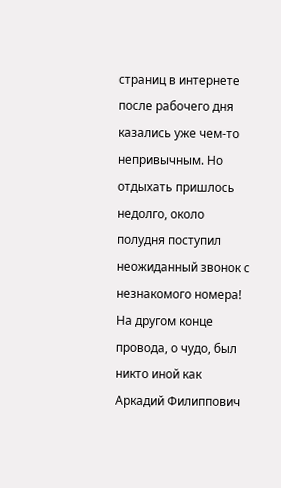страниц в интернете после рабочего дня казались уже чем-то непривычным. Но отдыхать пришлось недолго, около полудня поступил неожиданный звонок с незнакомого номера! На другом конце провода, о чудо, был никто иной как Аркадий Филиппович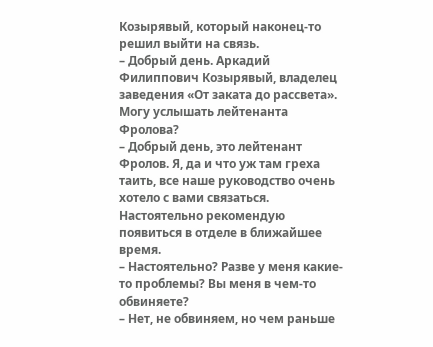Козырявый, который наконец-то решил выйти на связь.
– Добрый день. Аркадий Филиппович Козырявый, владелец заведения «От заката до рассвета». Могу услышать лейтенанта Фролова?
– Добрый день, это лейтенант Фролов. Я, да и что уж там греха таить, все наше руководство очень хотело с вами связаться. Настоятельно рекомендую появиться в отделе в ближайшее время.
– Настоятельно? Разве у меня какие-то проблемы? Вы меня в чем-то обвиняете?
– Нет, не обвиняем, но чем раньше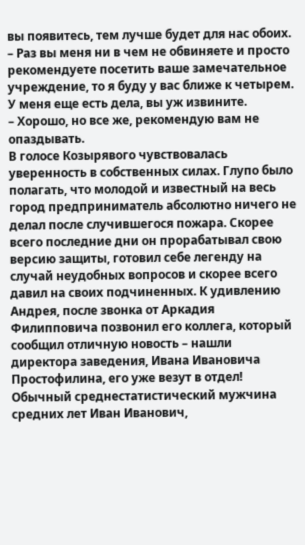вы появитесь, тем лучше будет для нас обоих.
– Раз вы меня ни в чем не обвиняете и просто рекомендуете посетить ваше замечательное учреждение, то я буду у вас ближе к четырем. У меня еще есть дела, вы уж извините.
– Хорошо, но все же, рекомендую вам не опаздывать.
В голосе Козырявого чувствовалась уверенность в собственных силах. Глупо было полагать, что молодой и известный на весь город предприниматель абсолютно ничего не делал после случившегося пожара. Скорее всего последние дни он прорабатывал свою версию защиты, готовил себе легенду на случай неудобных вопросов и скорее всего давил на своих подчиненных. К удивлению Андрея, после звонка от Аркадия Филипповича позвонил его коллега, который сообщил отличную новость – нашли директора заведения, Ивана Ивановича Простофилина, его уже везут в отдел! Обычный среднестатистический мужчина средних лет Иван Иванович,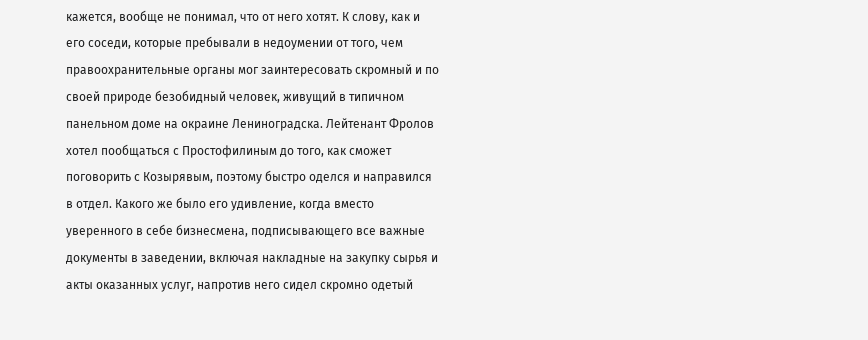кажется, вообще не понимал, что от него хотят. К слову, как и его соседи, которые пребывали в недоумении от того, чем правоохранительные органы мог заинтересовать скромный и по своей природе безобидный человек, живущий в типичном панельном доме на окраине Лениноградска. Лейтенант Фролов хотел пообщаться с Простофилиным до того, как сможет поговорить с Козырявым, поэтому быстро оделся и направился в отдел. Какого же было его удивление, когда вместо уверенного в себе бизнесмена, подписывающего все важные документы в заведении, включая накладные на закупку сырья и акты оказанных услуг, напротив него сидел скромно одетый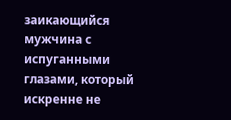заикающийся мужчина с испуганными глазами, который искренне не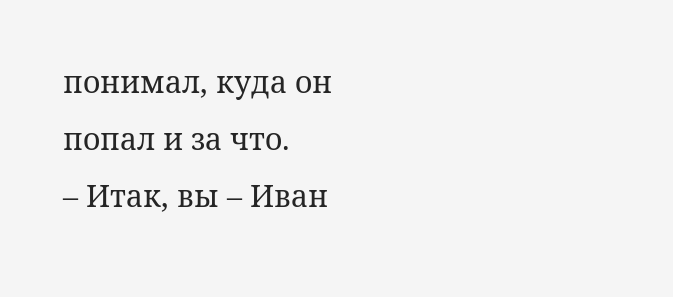понимал, куда он попал и за что.
– Итак, вы – Иван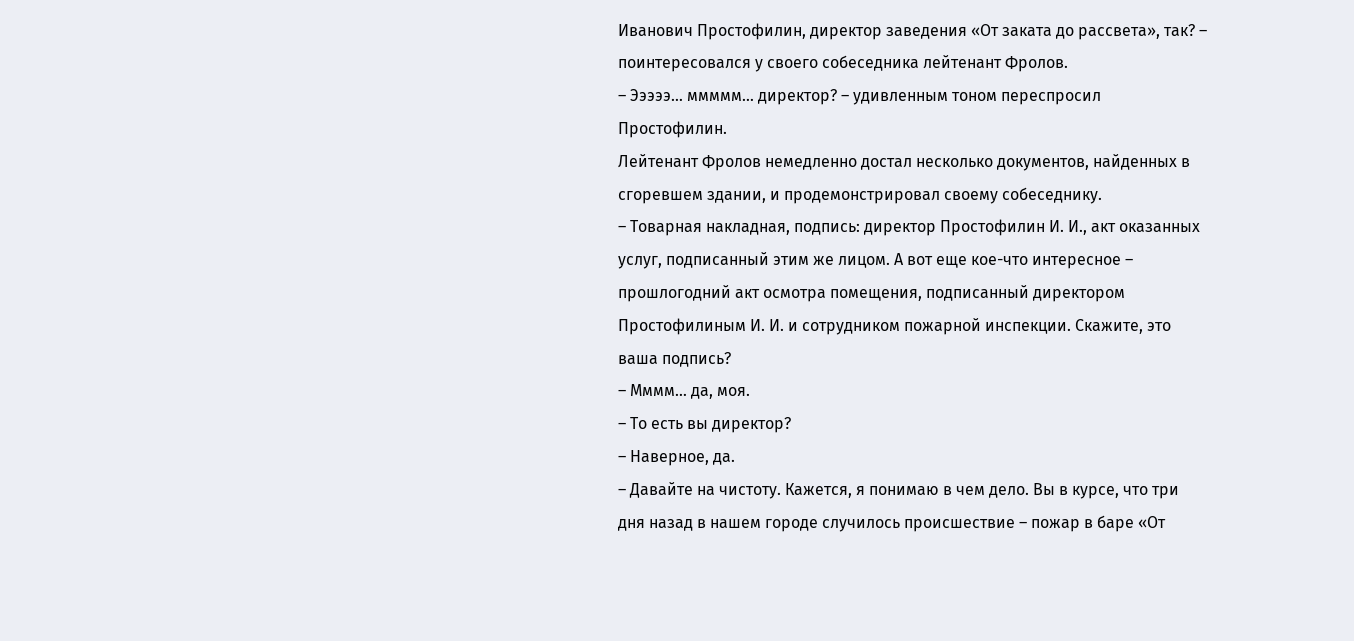Иванович Простофилин, директор заведения «От заката до рассвета», так? – поинтересовался у своего собеседника лейтенант Фролов.
– Эээээ… ммммм… директор? – удивленным тоном переспросил Простофилин.
Лейтенант Фролов немедленно достал несколько документов, найденных в сгоревшем здании, и продемонстрировал своему собеседнику.
– Товарная накладная, подпись: директор Простофилин И. И., акт оказанных услуг, подписанный этим же лицом. А вот еще кое-что интересное – прошлогодний акт осмотра помещения, подписанный директором Простофилиным И. И. и сотрудником пожарной инспекции. Скажите, это ваша подпись?
– Мммм… да, моя.
– То есть вы директор?
– Наверное, да.
– Давайте на чистоту. Кажется, я понимаю в чем дело. Вы в курсе, что три дня назад в нашем городе случилось происшествие – пожар в баре «От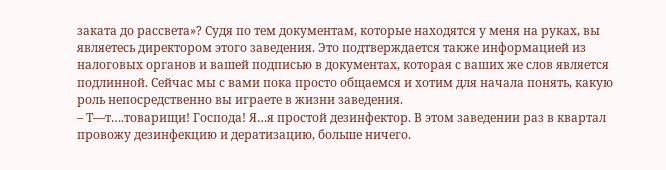заката до рассвета»? Судя по тем документам, которые находятся у меня на руках, вы являетесь директором этого заведения. Это подтверждается также информацией из налоговых органов и вашей подписью в документах, которая с ваших же слов является подлинной. Сейчас мы с вами пока просто общаемся и хотим для начала понять, какую роль непосредственно вы играете в жизни заведения.
– Т—т….товарищи! Господа! Я…я простой дезинфектор. В этом заведении раз в квартал провожу дезинфекцию и дератизацию, больше ничего.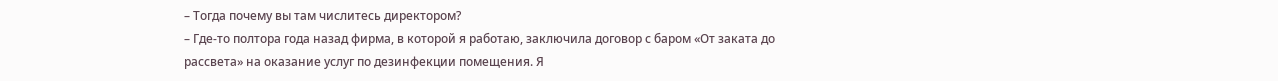– Тогда почему вы там числитесь директором?
– Где-то полтора года назад фирма, в которой я работаю, заключила договор с баром «От заката до рассвета» на оказание услуг по дезинфекции помещения. Я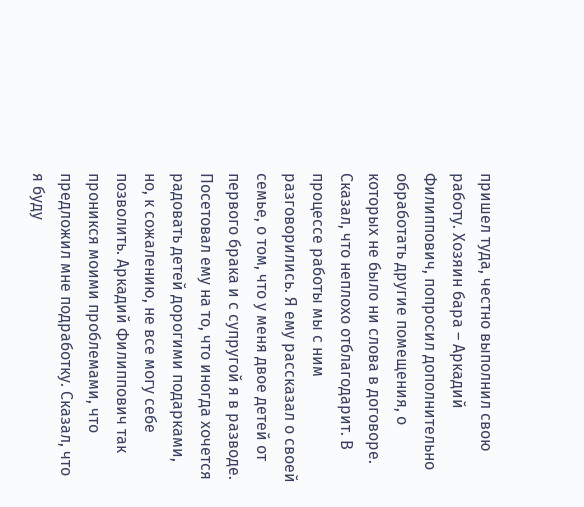пришел туда, честно выполнил свою работу. Хозяин бара – Аркадий Филиппович, попросил дополнительно обработать другие помещения, о которых не было ни слова в договоре. Сказал, что неплохо отблагодарит. В процессе работы мы с ним разговорились. Я ему рассказал о своей семье, о том, что у меня двое детей от первого брака и с супругой я в разводе. Посетовал ему на то, что иногда хочется радовать детей дорогими подарками, но, к сожалению, не все могу себе позволить. Аркадий Филиппович так проникся моими проблемами, что предложил мне подработку. Сказал, что я буду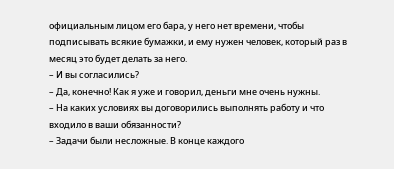официальным лицом его бара, у него нет времени, чтобы подписывать всякие бумажки, и ему нужен человек, который раз в месяц это будет делать за него.
– И вы согласились?
– Да, конечно! Как я уже и говорил, деньги мне очень нужны.
– На каких условиях вы договорились выполнять работу и что входило в ваши обязанности?
– Задачи были несложные. В конце каждого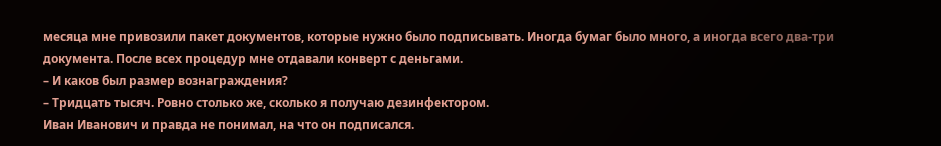месяца мне привозили пакет документов, которые нужно было подписывать. Иногда бумаг было много, а иногда всего два-три документа. После всех процедур мне отдавали конверт с деньгами.
– И каков был размер вознаграждения?
– Тридцать тысяч. Ровно столько же, сколько я получаю дезинфектором.
Иван Иванович и правда не понимал, на что он подписался.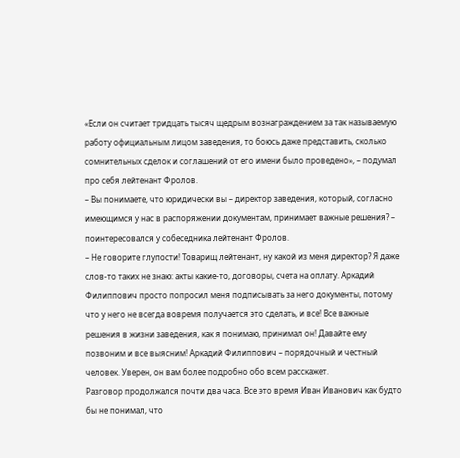«Если он считает тридцать тысяч щедрым вознаграждением за так называемую работу официальным лицом заведения, то боюсь даже представить, сколько сомнительных сделок и соглашений от его имени было проведено», – подумал про себя лейтенант Фролов.
– Вы понимаете, что юридически вы – директор заведения, который, согласно имеющимся у нас в распоряжении документам, принимает важные решения? – поинтересовался у собеседника лейтенант Фролов.
– Не говорите глупости! Товарищ лейтенант, ну какой из меня директор? Я даже слов-то таких не знаю: акты какие-то, договоры, счета на оплату. Аркадий Филиппович просто попросил меня подписывать за него документы, потому что у него не всегда вовремя получается это сделать, и все! Все важные решения в жизни заведения, как я понимаю, принимал он! Давайте ему позвоним и все выясним! Аркадий Филиппович – порядочный и честный человек. Уверен, он вам более подробно обо всем расскажет.
Разговор продолжался почти два часа. Все это время Иван Иванович как будто бы не понимал, что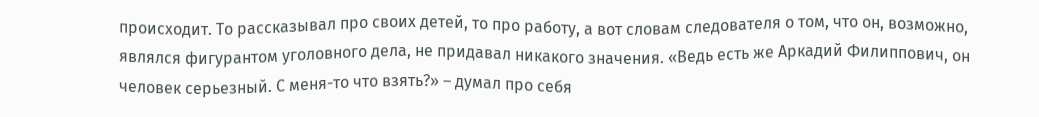происходит. То рассказывал про своих детей, то про работу, а вот словам следователя о том, что он, возможно, являлся фигурантом уголовного дела, не придавал никакого значения. «Ведь есть же Аркадий Филиппович, он человек серьезный. С меня-то что взять?» – думал про себя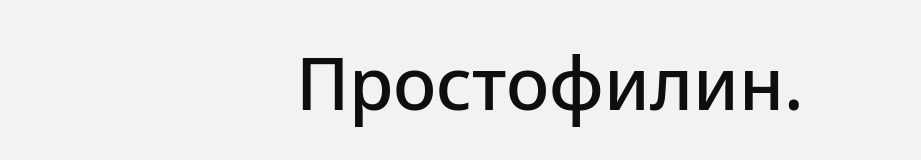Простофилин.